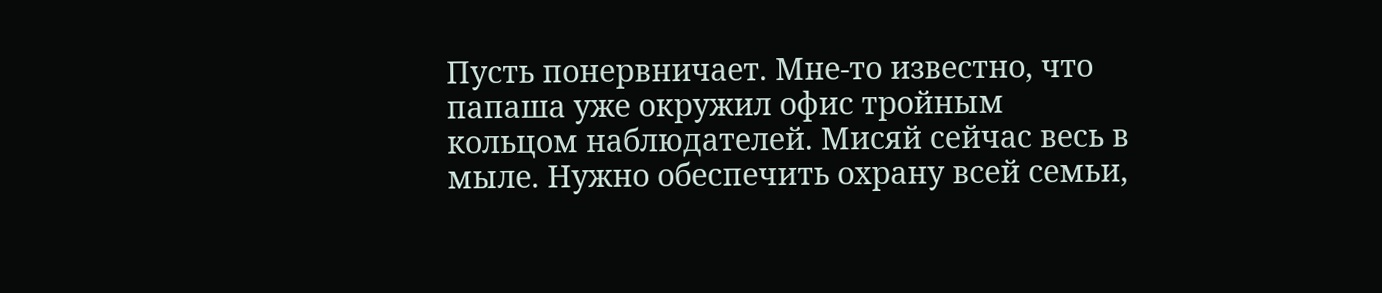Пусть понервничает. Мне-то известно, что папаша уже окружил офис тройным кольцом наблюдателей. Мисяй сейчас весь в мыле. Нужно обеспечить охрану всей семьи,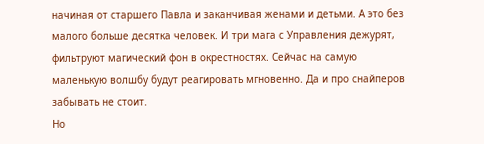начиная от старшего Павла и заканчивая женами и детьми. А это без малого больше десятка человек. И три мага с Управления дежурят, фильтруют магический фон в окрестностях. Сейчас на самую маленькую волшбу будут реагировать мгновенно. Да и про снайперов забывать не стоит.
Но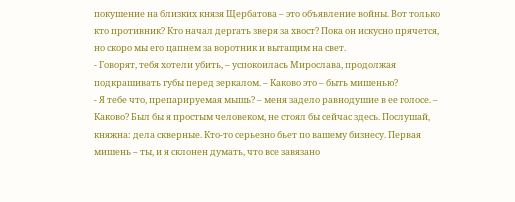покушение на близких князя Щербатова – это объявление войны. Вот только кто противник? Кто начал дергать зверя за хвост? Пока он искусно прячется, но скоро мы его цапнем за воротник и вытащим на свет.
- Говорят, тебя хотели убить, – успокоилась Мирослава, продолжая подкрашивать губы перед зеркалом. – Каково это – быть мишенью?
- Я тебе что, препарируемая мышь? – меня задело равнодушие в ее голосе. – Каково? Был бы я простым человеком, не стоял бы сейчас здесь. Послушай, княжна: дела скверные. Кто-то серьезно бьет по вашему бизнесу. Первая мишень – ты, и я склонен думать, что все завязано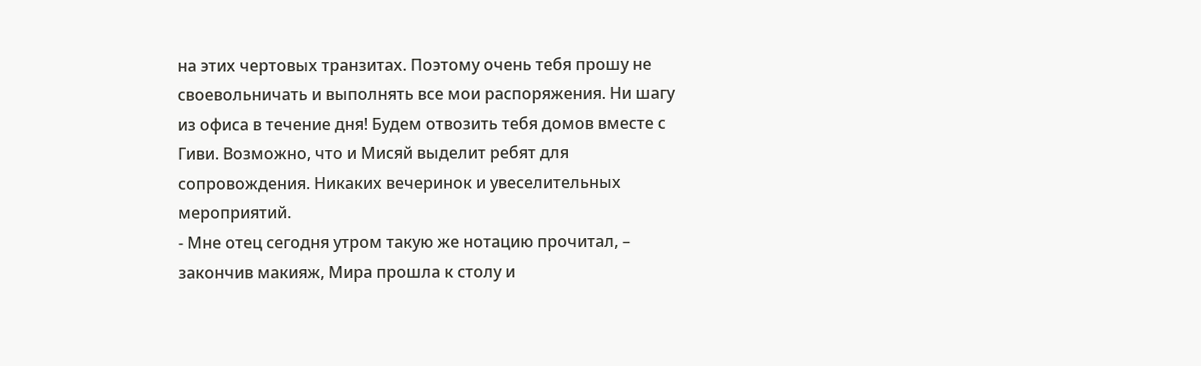на этих чертовых транзитах. Поэтому очень тебя прошу не своевольничать и выполнять все мои распоряжения. Ни шагу из офиса в течение дня! Будем отвозить тебя домов вместе с Гиви. Возможно, что и Мисяй выделит ребят для сопровождения. Никаких вечеринок и увеселительных мероприятий.
- Мне отец сегодня утром такую же нотацию прочитал, – закончив макияж, Мира прошла к столу и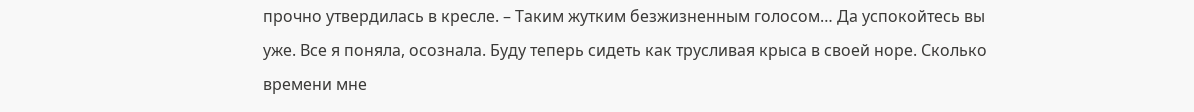прочно утвердилась в кресле. – Таким жутким безжизненным голосом… Да успокойтесь вы уже. Все я поняла, осознала. Буду теперь сидеть как трусливая крыса в своей норе. Сколько времени мне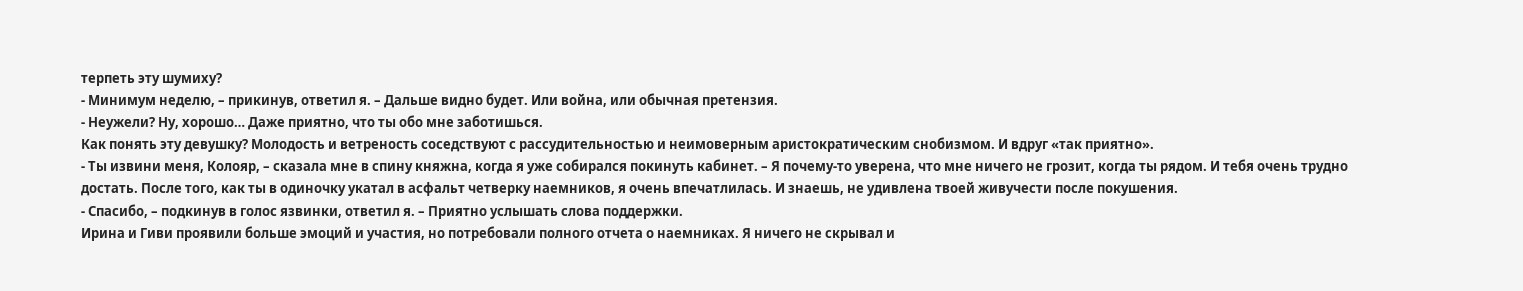терпеть эту шумиху?
- Минимум неделю, – прикинув, ответил я. – Дальше видно будет. Или война, или обычная претензия.
- Неужели? Ну, хорошо… Даже приятно, что ты обо мне заботишься.
Как понять эту девушку? Молодость и ветреность соседствуют с рассудительностью и неимоверным аристократическим снобизмом. И вдруг «так приятно».
- Ты извини меня, Колояр, – сказала мне в спину княжна, когда я уже собирался покинуть кабинет. – Я почему-то уверена, что мне ничего не грозит, когда ты рядом. И тебя очень трудно достать. После того, как ты в одиночку укатал в асфальт четверку наемников, я очень впечатлилась. И знаешь, не удивлена твоей живучести после покушения.
- Спасибо, – подкинув в голос язвинки, ответил я. – Приятно услышать слова поддержки.
Ирина и Гиви проявили больше эмоций и участия, но потребовали полного отчета о наемниках. Я ничего не скрывал и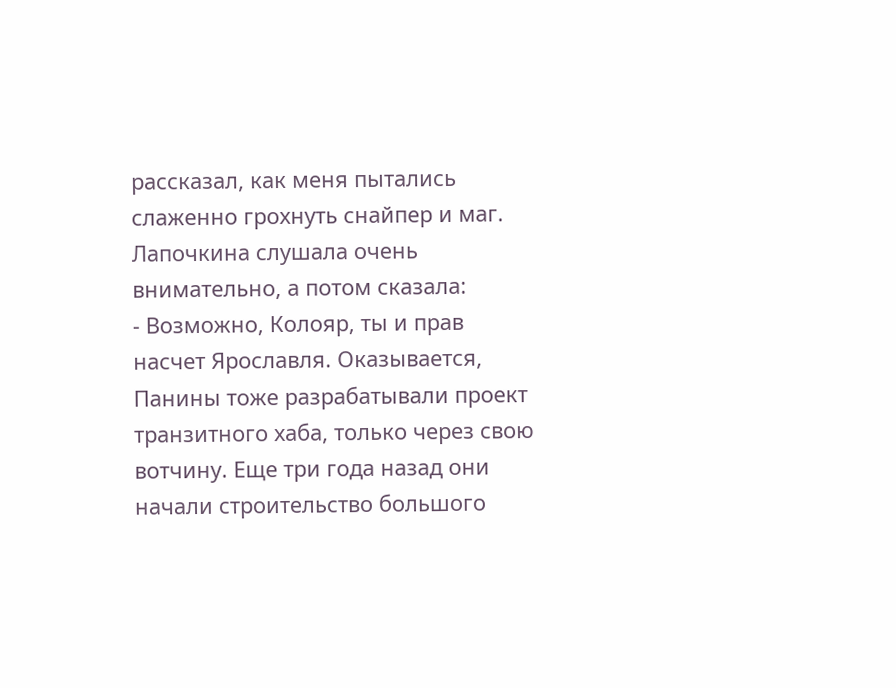рассказал, как меня пытались слаженно грохнуть снайпер и маг. Лапочкина слушала очень внимательно, а потом сказала:
- Возможно, Колояр, ты и прав насчет Ярославля. Оказывается, Панины тоже разрабатывали проект транзитного хаба, только через свою вотчину. Еще три года назад они начали строительство большого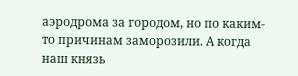аэродрома за городом, но по каким-то причинам заморозили. А когда наш князь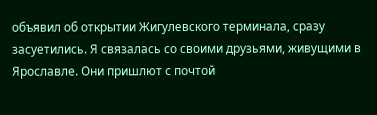объявил об открытии Жигулевского терминала, сразу засуетились. Я связалась со своими друзьями, живущими в Ярославле. Они пришлют с почтой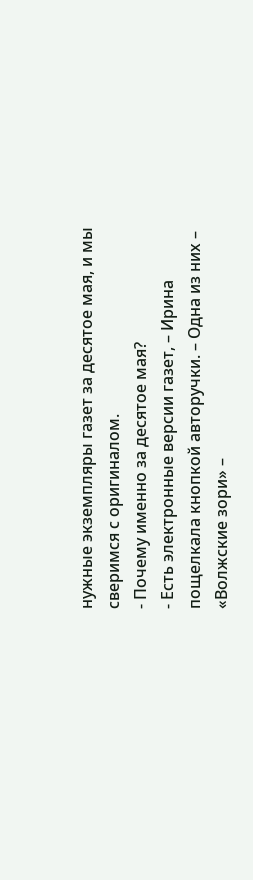нужные экземпляры газет за десятое мая, и мы сверимся с оригиналом.
- Почему именно за десятое мая?
- Есть электронные версии газет, – Ирина пощелкала кнопкой авторучки. – Одна из них – «Волжские зори» –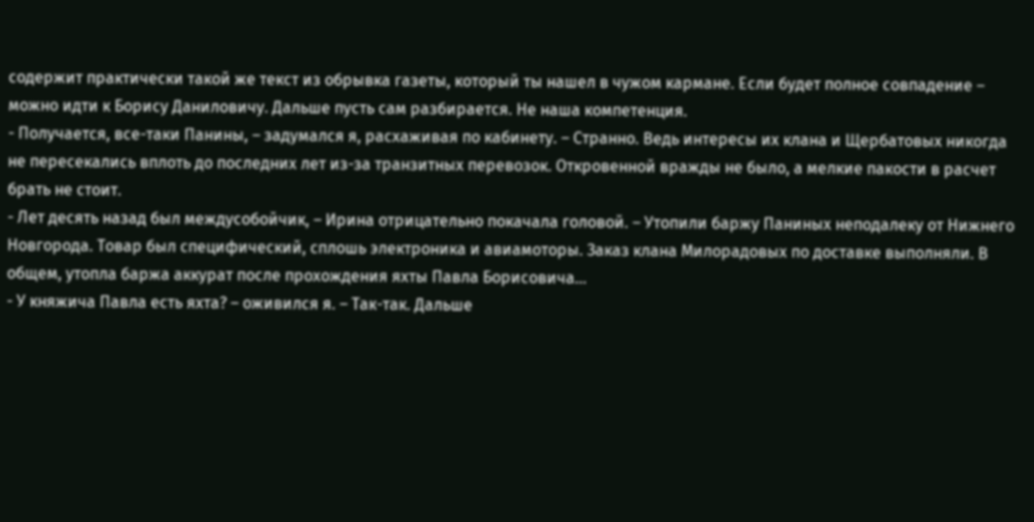содержит практически такой же текст из обрывка газеты, который ты нашел в чужом кармане. Если будет полное совпадение – можно идти к Борису Даниловичу. Дальше пусть сам разбирается. Не наша компетенция.
- Получается, все-таки Панины, – задумался я, расхаживая по кабинету. – Странно. Ведь интересы их клана и Щербатовых никогда не пересекались вплоть до последних лет из-за транзитных перевозок. Откровенной вражды не было, а мелкие пакости в расчет брать не стоит.
- Лет десять назад был междусобойчик, – Ирина отрицательно покачала головой. – Утопили баржу Паниных неподалеку от Нижнего Новгорода. Товар был специфический, сплошь электроника и авиамоторы. Заказ клана Милорадовых по доставке выполняли. В общем, утопла баржа аккурат после прохождения яхты Павла Борисовича…
- У княжича Павла есть яхта? – оживился я. – Так-так. Дальше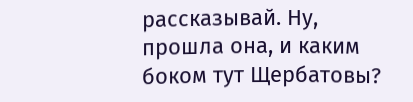рассказывай. Ну, прошла она, и каким боком тут Щербатовы?